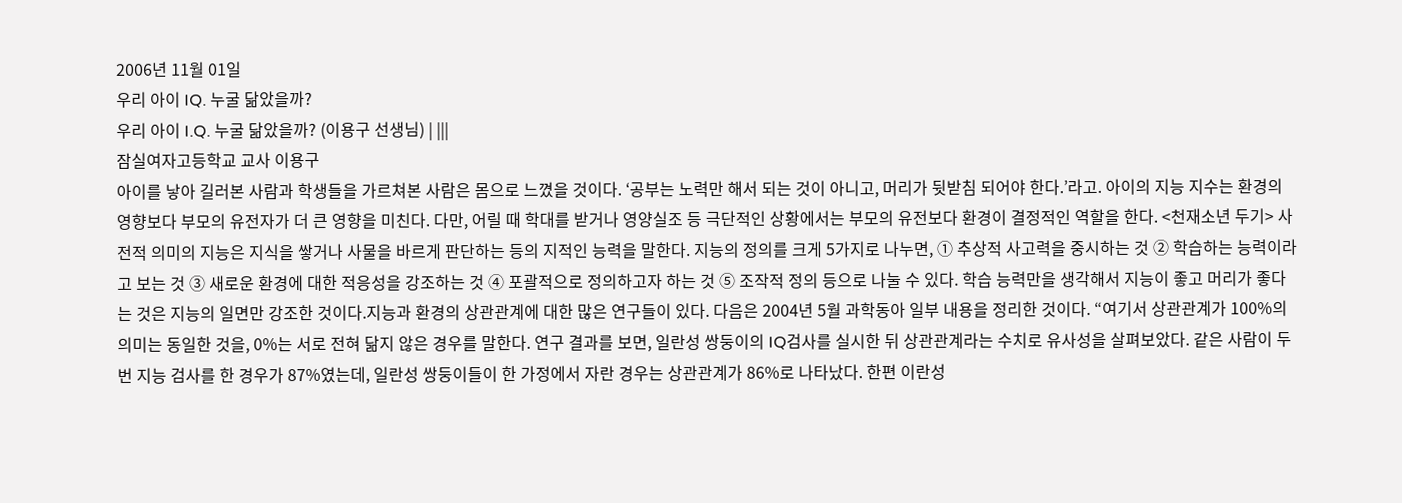2006년 11월 01일
우리 아이 IQ. 누굴 닮았을까?
우리 아이 I.Q. 누굴 닮았을까? (이용구 선생님) | |||
잠실여자고등학교 교사 이용구
아이를 낳아 길러본 사람과 학생들을 가르쳐본 사람은 몸으로 느꼈을 것이다. ‘공부는 노력만 해서 되는 것이 아니고, 머리가 뒷받침 되어야 한다.’라고. 아이의 지능 지수는 환경의 영향보다 부모의 유전자가 더 큰 영향을 미친다. 다만, 어릴 때 학대를 받거나 영양실조 등 극단적인 상황에서는 부모의 유전보다 환경이 결정적인 역할을 한다. <천재소년 두기> 사전적 의미의 지능은 지식을 쌓거나 사물을 바르게 판단하는 등의 지적인 능력을 말한다. 지능의 정의를 크게 5가지로 나누면, ① 추상적 사고력을 중시하는 것 ② 학습하는 능력이라고 보는 것 ③ 새로운 환경에 대한 적응성을 강조하는 것 ④ 포괄적으로 정의하고자 하는 것 ⑤ 조작적 정의 등으로 나눌 수 있다. 학습 능력만을 생각해서 지능이 좋고 머리가 좋다는 것은 지능의 일면만 강조한 것이다.지능과 환경의 상관관계에 대한 많은 연구들이 있다. 다음은 2004년 5월 과학동아 일부 내용을 정리한 것이다. “여기서 상관관계가 100%의 의미는 동일한 것을, 0%는 서로 전혀 닮지 않은 경우를 말한다. 연구 결과를 보면, 일란성 쌍둥이의 IQ검사를 실시한 뒤 상관관계라는 수치로 유사성을 살펴보았다. 같은 사람이 두 번 지능 검사를 한 경우가 87%였는데, 일란성 쌍둥이들이 한 가정에서 자란 경우는 상관관계가 86%로 나타났다. 한편 이란성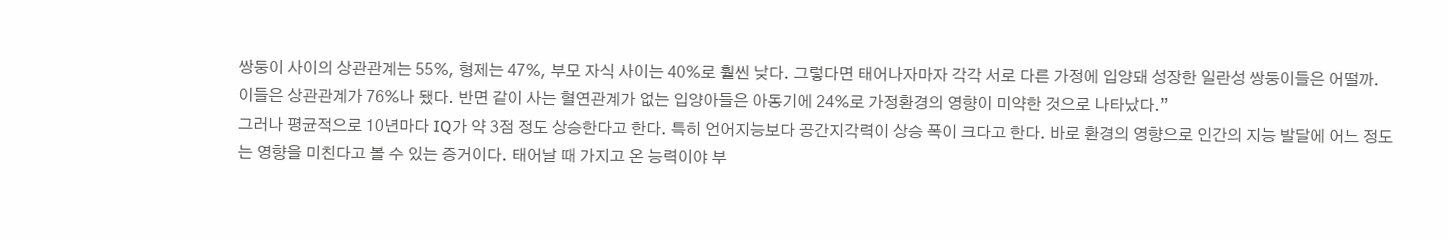쌍둥이 사이의 상관관계는 55%, 형제는 47%, 부모 자식 사이는 40%로 훨씬 낮다. 그렇다면 태어나자마자 각각 서로 다른 가정에 입양돼 성장한 일란성 쌍둥이들은 어떨까. 이들은 상관관계가 76%나 됐다. 반면 같이 사는 혈연관계가 없는 입양아들은 아동기에 24%로 가정환경의 영향이 미약한 것으로 나타났다.”
그러나 평균적으로 10년마다 IQ가 약 3점 정도 상승한다고 한다. 특히 언어지능보다 공간지각력이 상승 폭이 크다고 한다. 바로 환경의 영향으로 인간의 지능 발달에 어느 정도는 영향을 미친다고 볼 수 있는 증거이다. 태어날 때 가지고 온 능력이야 부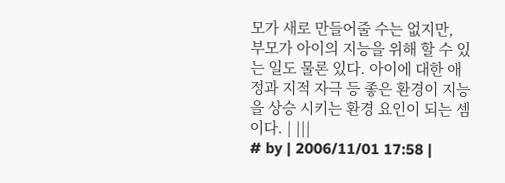모가 새로 만들어줄 수는 없지만, 부모가 아이의 지능을 위해 할 수 있는 일도 물론 있다. 아이에 대한 애정과 지적 자극 등 좋은 환경이 지능을 상승 시키는 환경 요인이 되는 셈이다. | |||
# by | 2006/11/01 17:58 |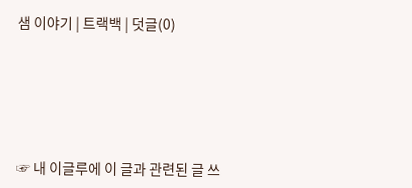샘 이야기 | 트랙백 | 덧글(0)






☞ 내 이글루에 이 글과 관련된 글 쓰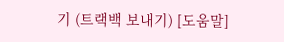기 (트랙백 보내기) [도움말]